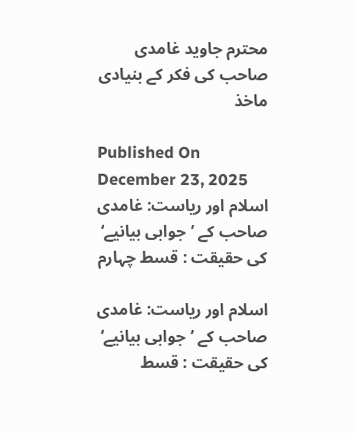محترم جاوید غامدی صاحب کی فکر کے بنیادی ماخذ

Published On December 23, 2025
اسلام اور ریاست: غامدی صاحب کے ’جوابی بیانیے‘ کی حقیقت : قسط چہارم

اسلام اور ریاست: غامدی صاحب کے ’جوابی بیانیے‘ کی حقیقت : قسط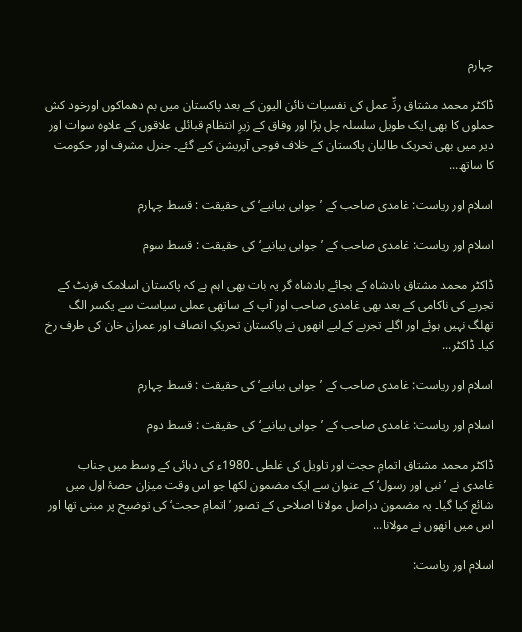چہارم

ڈاکٹر محمد مشتاق ردِّ عمل کی نفسیات نائن الیون کے بعد پاکستان میں بم دھماکوں اورخود کش حملوں کا بھی ایک طویل سلسلہ چل پڑا اور وفاق کے زیرِ انتظام قبائلی علاقوں کے علاوہ سوات اور دیر میں بھی تحریک طالبان پاکستان کے خلاف فوجی آپریشن کیے گئے۔ جنرل مشرف اور حکومت کا ساتھ...

اسلام اور ریاست: غامدی صاحب کے ’جوابی بیانیے‘ کی حقیقت : قسط چہارم

اسلام اور ریاست: غامدی صاحب کے ’جوابی بیانیے‘ کی حقیقت : قسط سوم

ڈاکٹر محمد مشتاق بادشاہ کے بجائے بادشاہ گر یہ بات بھی اہم ہے کہ پاکستان اسلامک فرنٹ کے تجربے کی ناکامی کے بعد بھی غامدی صاحب اور آپ کے ساتھی عملی سیاست سے یکسر الگ تھلگ نہیں ہوئے اور اگلے تجربے کےلیے انھوں نے پاکستان تحریکِ انصاف اور عمران خان کی طرف رخ کیا۔ ڈاکٹر...

اسلام اور ریاست: غامدی صاحب کے ’جوابی بیانیے‘ کی حقیقت : قسط چہارم

اسلام اور ریاست: غامدی صاحب کے ’جوابی بیانیے‘ کی حقیقت : قسط دوم

ڈاکٹر محمد مشتاق اتمامِ حجت اور تاویل کی غلطی ۔1980ء کی دہائی کے وسط میں جناب غامدی نے ’نبی اور رسول‘ کے عنوان سے ایک مضمون لکھا جو اس وقت میزان حصۂ اول میں شائع کیا گیا۔ یہ مضمون دراصل مولانا اصلاحی کے تصور ’اتمامِ حجت‘ کی توضیح پر مبنی تھا اور اس میں انھوں نے مولانا...

اسلام اور ریاست: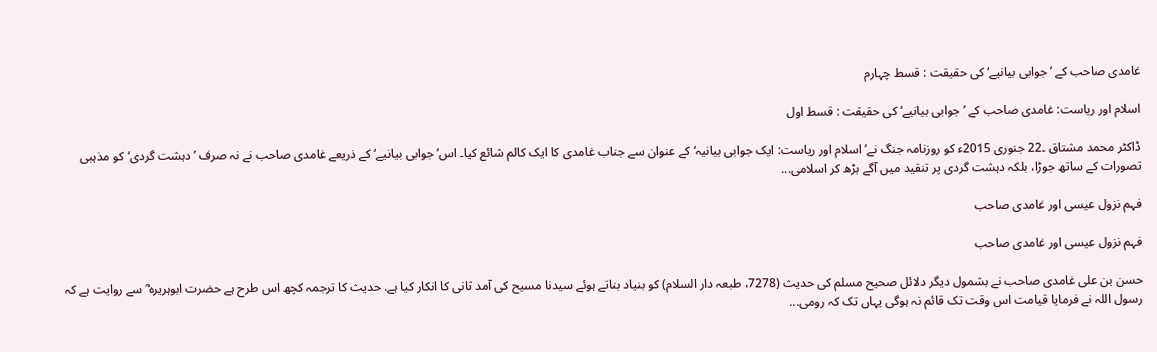غامدی صاحب کے ’جوابی بیانیے‘ کی حقیقت : قسط چہارم

اسلام اور ریاست: غامدی صاحب کے ’جوابی بیانیے‘ کی حقیقت : قسط اول

ڈاکٹر محمد مشتاق ۔22 جنوری 2015ء کو روزنامہ جنگ نے’اسلام اور ریاست: ایک جوابی بیانیہ‘ کے عنوان سے جناب غامدی کا ایک کالم شائع کیا۔ اس’جوابی بیانیے‘ کے ذریعے غامدی صاحب نے نہ صرف ’دہشت گردی‘کو مذہبی تصورات کے ساتھ جوڑا، بلکہ دہشت گردی پر تنقید میں آگے بڑھ کر اسلامی...

فہم نزول عیسی اور غامدی صاحب

فہم نزول عیسی اور غامدی صاحب

حسن بن علی غامدی صاحب نے بشمول دیگر دلائل صحیح مسلم کی حدیث (7278، طبعہ دار السلام) کو بنیاد بناتے ہوئے سیدنا مسیح کی آمد ثانی کا انکار کیا ہے. حدیث کا ترجمہ کچھ اس طرح ہے حضرت ابوہریرہ ؓ سے روایت ہے کہ رسول اللہ نے فرمایا قیامت اس وقت تک قائم نہ ہوگی یہاں تک کہ رومی...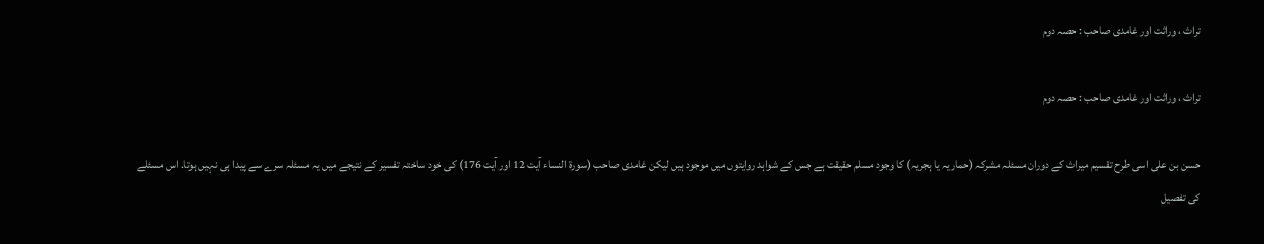تراث ، وراثت اور غامدی صاحب : حصہ دوم

تراث ، وراثت اور غامدی صاحب : حصہ دوم

حسن بن علی اسی طرح تقسیم میراث کے دوران مسئلہ مشرکہ (حماریہ یا ہجریہ) کا وجود مسلم حقيقت ہے جس کے شواہد روایتوں میں موجود ہیں لیکن غامدی صاحب (سورۃ النساء آيت 12 اور آیت 176) كى خود ساختہ تفسیر کے نتیجے میں یہ مسئلہ سرے سے پیدا ہی نہیں ہوتا. اس مسئلے کی تفصیل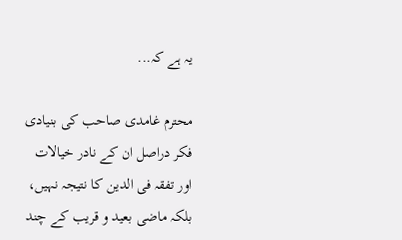یہ ہے کہ...

محترم غامدی صاحب کی بنیادی فکر دراصل ان کے نادر خیالات اور تفقہ فی الدین کا نتیجہ نہیں، بلکہ ماضی بعید و قریب کے چند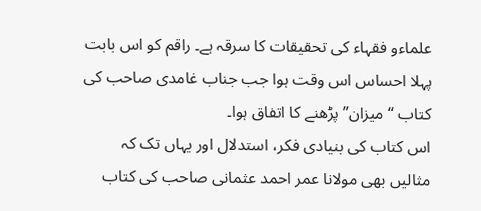علماءو فقہاء کی تحقیقات کا سرقہ ہے۔ راقم کو اس بابت پہلا احساس اس وقت ہوا جب جناب غامدی صاحب کی کتاب “میزان” پڑھنے کا اتفاق ہوا۔
اس کتاب کی بنیادی فکر، استدلال اور یہاں تک کہ مثالیں بھی مولانا عمر احمد عثمانی صاحب کی کتاب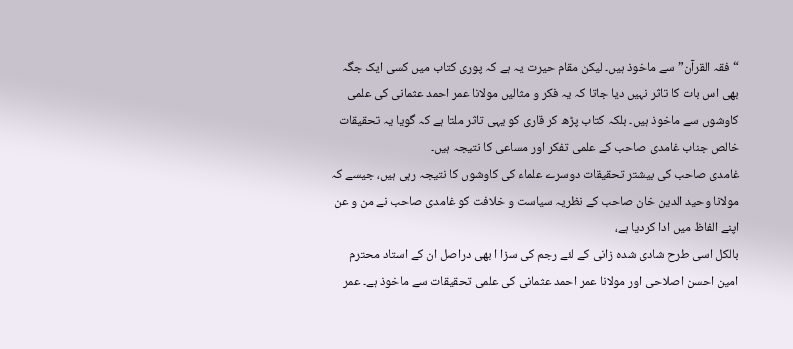“فقہ القرآن” سے ماخوذ ہیں۔ لیکن مقام حیرت یہ ہے کہ پوری کتاب میں کسی ایک جگہ بھی اس بات کا تاثر نہیں دیا جاتا کہ یہ فکر و مثالیں مولانا عمر احمد عثمانی کی علمی کاوشوں سے ماخوذ ہیں۔ بلکہ کتاب پڑھ کر قاری کو یہی تاثر ملتا ہے کہ گویا یہ تحقیقات خالص جناب غامدی صاحب کے علمی تفکر اور مساعی کا نتیجہ ہیں۔
غامدی صاحب کی بیشتر تحقیقات دوسرے علماء کی کاوشوں کا نتیجہ رہی ہیں، جیسے کہ مولانا وحید الدین خان صاحب کے نظریہ سیاست و خلافت کو غامدی صاحب نے من و عن اپنے الفاظ میں ادا کردیا ہے،
بالکل اسی طرح شادی شدہ زانی کے لئے رجم کی سزا ا بھی دراصل ان کے استاد محترم امین احسن اصلاحی اور مولانا عمر احمد عثمانی کی علمی تحقیقات سے ماخوذ ہے۔ عمر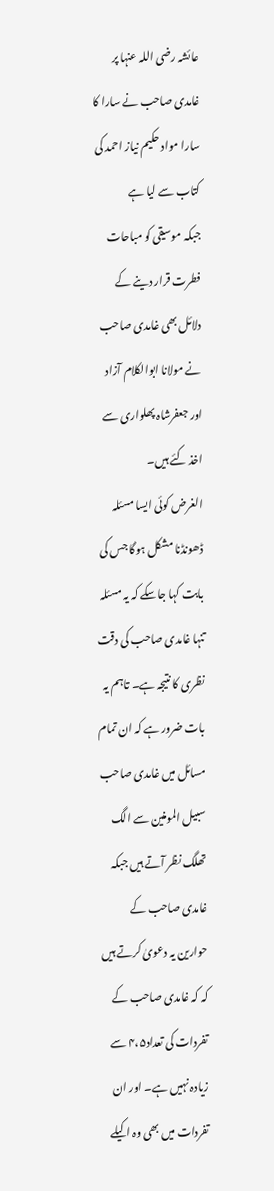عائشہ رضی اللہ عنہا پر غامدی صاحب نے سارا کا سارا مواد حکیم نیاز احمد کی کتاب سے لیا ہے
جبکہ موسیقی کو مباحات فطرت قرار دینے کے دلائل بھی غامدی صاحب نے مولانا ابوالکلام آزاد اور جعفرشاہ پھلواری سے اخذ کئے ہیں۔
الغرض کوئی ایسا مسئلہ ڈھونڈنا مشکل ہوگا جس کی بابت کہا جاسکے کہ یہ مسئلہ تنہا غامدی صاحب کی دقت نظری کا نتیجہ ہے۔ تاہم یہ بات ضرور ہے کہ ان تمام مسائل میں غامدی صاحب سبیل المومنین سے الگ تھلگ نظر آتے ہیں جبکہ غامدی صاحب کے حوارین یہ دعویٰ کرتے ہیں
کہ کہ غامدی صاحب کے تفردات کی تعداد۴،۵ سے زیادہ نہیں ہے۔ اور ان تفردات میں بھی وہ اکیلے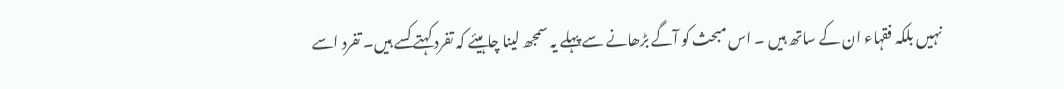نہیں بلکہ فقہاء ان کے ساتھ ہیں ۔ اس مبحث کو آگے بڑھانے سے پہلے یہ سمجھ لینا چاہیئے کہ تفرد کہتے کسے ہیں۔ تفرد اسے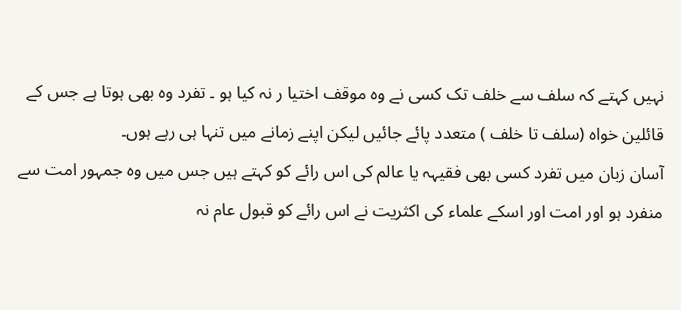نہیں کہتے کہ سلف سے خلف تک کسی نے وہ موقف اختیا ر نہ کیا ہو ۔ تفرد وہ بھی ہوتا ہے جس کے قائلین خواہ (سلف تا خلف ) متعدد پائے جائیں لیکن اپنے زمانے میں تنہا ہی رہے ہوں۔
آسان زبان میں تفرد کسی بھی فقیہہ یا عالم کی اس رائے کو کہتے ہیں جس میں وہ جمہور امت سے منفرد ہو اور امت اور اسکے علماء کی اکثریت نے اس رائے کو قبول عام نہ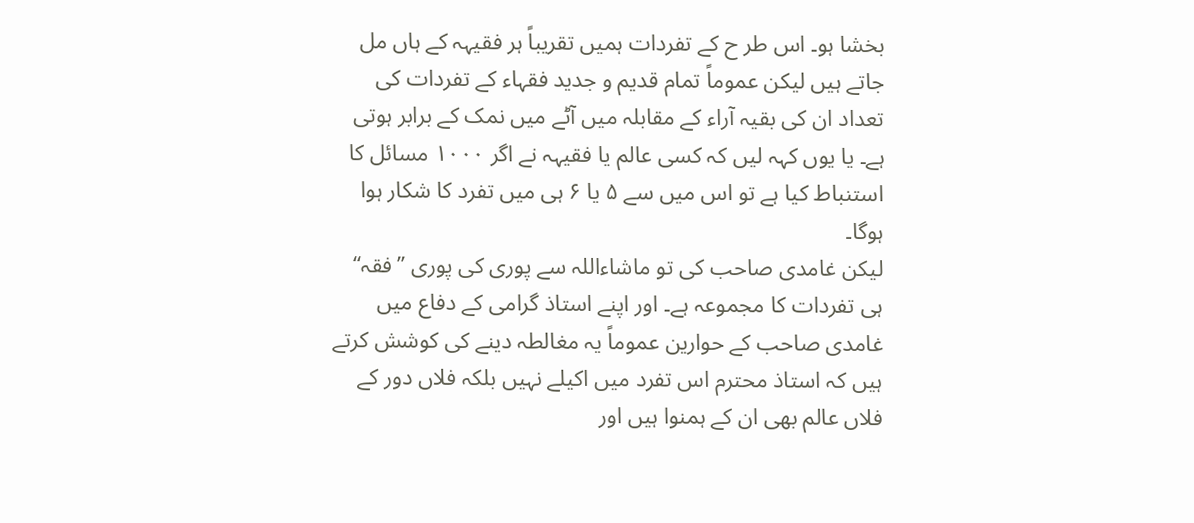بخشا ہو۔ اس طر ح کے تفردات ہمیں تقریباً ہر فقیہہ کے ہاں مل جاتے ہیں لیکن عموماً تمام قدیم و جدید فقہاء کے تفردات کی تعداد ان کی بقیہ آراء کے مقابلہ میں آٹے میں نمک کے برابر ہوتی ہے۔ یا یوں کہہ لیں کہ کسی عالم یا فقیہہ نے اگر ۱۰۰۰ مسائل کا استنباط کیا ہے تو اس میں سے ۵ یا ۶ ہی میں تفرد کا شکار ہوا ہوگا۔
لیکن غامدی صاحب کی تو ماشاءاللہ سے پوری کی پوری ’’فقہ‘‘ ہی تفردات کا مجموعہ ہے۔ اور اپنے استاذ گرامی کے دفاع میں غامدی صاحب کے حوارین عموماً یہ مغالطہ دینے کی کوشش کرتے ہیں کہ استاذ محترم اس تفرد میں اکیلے نہیں بلکہ فلاں دور کے فلاں عالم بھی ان کے ہمنوا ہیں اور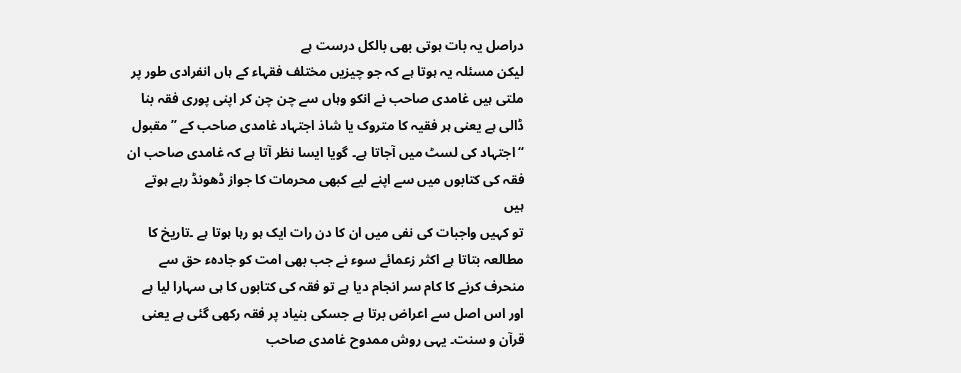دراصل یہ بات ہوتی بھی بالکل درست ہے
لیکن مسئلہ یہ ہوتا ہے کہ جو چیزیں مختلف فقہاء کے ہاں انفرادی طور پر ملتی ہیں غامدی صاحب نے انکو وہاں سے چن چن کر اپنی پوری فقہ بنا ڈالی ہے یعنی ہر فقیہ کا متروک یا شاذ اجتہاد غامدی صاحب کے ’’مقبول ‘‘ اجتہاد کی لسٹ میں آجاتا ہے۔ گویا ایسا نظر آتا ہے کہ غامدی صاحب ان فقہ کی کتابوں میں سے اپنے لیے کبھی محرمات کا جواز ڈھونڈ رہے ہوتے ہیں
تو کہیں واجبات کی نفی میں ان کا دن رات ایک ہو رہا ہوتا ہے ۔تاریخ کا مطالعہ بتاتا ہے اکثر زعمائے سوء نے جب بھی امت کو جادہء حق سے منحرف کرنے کا کام سر انجام دیا ہے تو فقہ کی کتابوں کا ہی سہارا لیا ہے اور اس اصل سے اعراض برتا ہے جسکی بنیاد پر فقہ رکھی گئی ہے یعنی قرآن و سنت۔ یہی روش ممدوح غامدی صاحب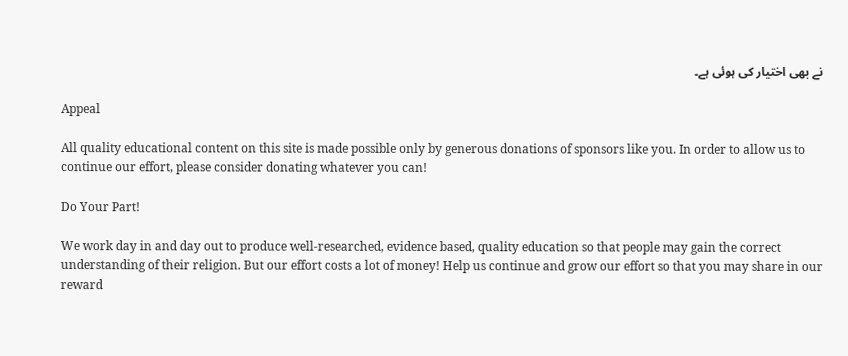نے بھی اختیار کی ہوئی ہے۔

Appeal

All quality educational content on this site is made possible only by generous donations of sponsors like you. In order to allow us to continue our effort, please consider donating whatever you can!

Do Your Part!

We work day in and day out to produce well-researched, evidence based, quality education so that people may gain the correct understanding of their religion. But our effort costs a lot of money! Help us continue and grow our effort so that you may share in our reward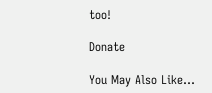too!

Donate

You May Also Like…